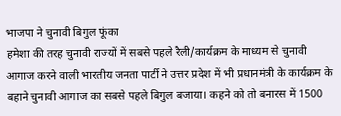भाजपा ने चुनावी बिगुल फूंका
हमेशा की तरह चुनावी राज्यों में सबसे पहले रैली/कार्यक्रम के माध्यम से चुनावी आगाज करने वाली भारतीय जनता पार्टी ने उत्तर प्रदेश में भी प्रधानमंत्री के कार्यक्रम के बहाने चुनावी आगाज का सबसे पहले बिगुल बजाया। कहने को तो बनारस में 1500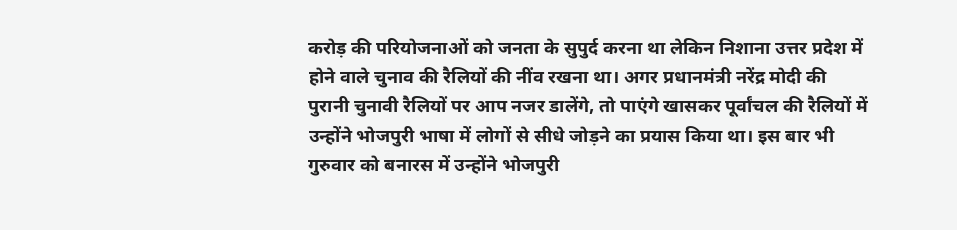करोड़ की परियोजनाओं को जनता के सुपुर्द करना था लेकिन निशाना उत्तर प्रदेश में होने वाले चुनाव की रैलियों की नींव रखना था। अगर प्रधानमंत्री नरेंद्र मोदी की पुरानी चुनावी रैलियों पर आप नजर डालेंगे, तो पाएंगे खासकर पूर्वांचल की रैलियों में उन्होंने भोजपुरी भाषा में लोगों से सीधे जोड़ने का प्रयास किया था। इस बार भी गुरुवार को बनारस में उन्होंने भोजपुरी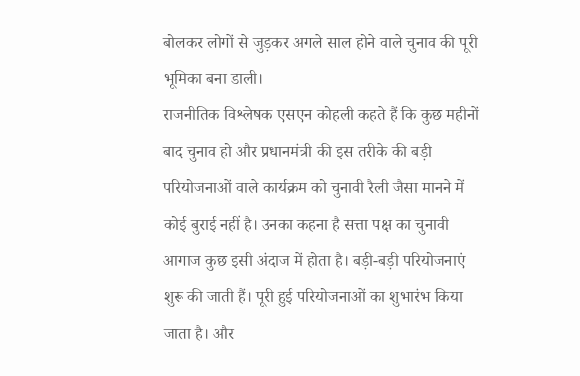बोलकर लोगों से जुड़कर अगले साल होने वाले चुनाव की पूरी भूमिका बना डाली।
राजनीतिक विश्लेषक एसएन कोहली कहते हैं कि कुछ महीनों बाद चुनाव हो और प्रधानमंत्री की इस तरीके की बड़ी परियोजनाओं वाले कार्यक्रम को चुनावी रैली जैसा मानने में कोई बुराई नहीं है। उनका कहना है सत्ता पक्ष का चुनावी आगाज कुछ इसी अंदाज में होता है। बड़ी-बड़ी परियोजनाएं शुरू की जाती हैं। पूरी हुई परियोजनाओं का शुभारंभ किया जाता है। और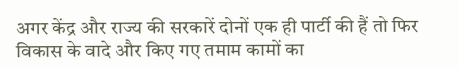अगर केंद्र और राज्य की सरकारें दोनों एक ही पार्टी की हैं तो फिर विकास के वादे और किए गए तमाम कामों का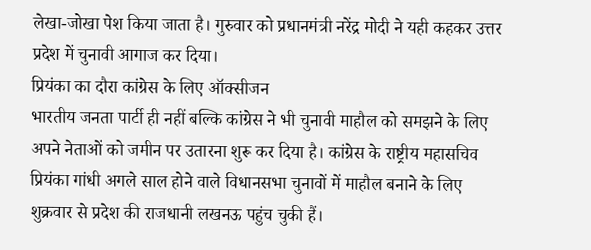लेखा-जोखा पेश किया जाता है। गुरुवार को प्रधानमंत्री नरेंद्र मोदी ने यही कहकर उत्तर प्रदेश में चुनावी आगाज कर दिया।
प्रियंका का दौरा कांग्रेस के लिए ऑक्सीजन
भारतीय जनता पार्टी ही नहीं बल्कि कांग्रेस ने भी चुनावी माहौल को समझने के लिए अपने नेताओं को जमीन पर उतारना शुरू कर दिया है। कांग्रेस के राष्ट्रीय महासचिव प्रियंका गांधी अगले साल होने वाले विधानसभा चुनावों में माहौल बनाने के लिए शुक्रवार से प्रदेश की राजधानी लखनऊ पहुंच चुकी हैं।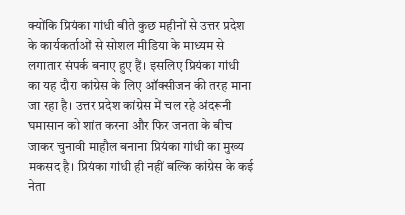क्योंकि प्रियंका गांधी बीते कुछ महीनों से उत्तर प्रदेश के कार्यकर्ताओं से सोशल मीडिया के माध्यम से लगातार संपर्क बनाए हुए हैं। इसलिए प्रियंका गांधी का यह दौरा कांग्रेस के लिए ऑक्सीजन की तरह माना जा रहा है। उत्तर प्रदेश कांग्रेस में चल रहे अंदरूनी घमासान को शांत करना और फिर जनता के बीच जाकर चुनावी माहौल बनाना प्रियंका गांधी का मुख्य मकसद है। प्रियंका गांधी ही नहीं बल्कि कांग्रेस के कई नेता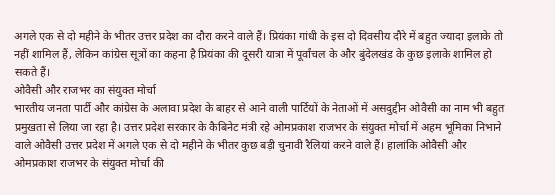अगले एक से दो महीने के भीतर उत्तर प्रदेश का दौरा करने वाले हैं। प्रियंका गांधी के इस दो दिवसीय दौरे में बहुत ज्यादा इलाके तो नहीं शामिल हैं, लेकिन कांग्रेस सूत्रों का कहना है प्रियंका की दूसरी यात्रा में पूर्वांचल के और बुंदेलखंड के कुछ इलाके शामिल हो सकते हैं।
ओवैसी और राजभर का संयुक्त मोर्चा
भारतीय जनता पार्टी और कांग्रेस के अलावा प्रदेश के बाहर से आने वाली पार्टियों के नेताओं में असदुद्दीन ओवैसी का नाम भी बहुत प्रमुखता से लिया जा रहा है। उत्तर प्रदेश सरकार के कैबिनेट मंत्री रहे ओमप्रकाश राजभर के संयुक्त मोर्चा में अहम भूमिका निभाने वाले ओवैसी उत्तर प्रदेश में अगले एक से दो महीने के भीतर कुछ बड़ी चुनावी रैलियां करने वाले हैं। हालांकि ओवैसी और ओमप्रकाश राजभर के संयुक्त मोर्चा की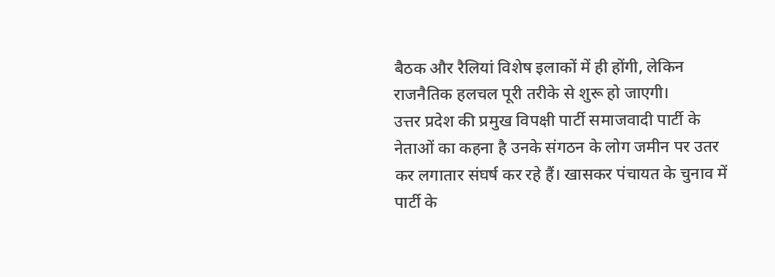बैठक और रैलियां विशेष इलाकों में ही होंगी, लेकिन राजनैतिक हलचल पूरी तरीके से शुरू हो जाएगी।
उत्तर प्रदेश की प्रमुख विपक्षी पार्टी समाजवादी पार्टी के नेताओं का कहना है उनके संगठन के लोग जमीन पर उतर कर लगातार संघर्ष कर रहे हैं। खासकर पंचायत के चुनाव में पार्टी के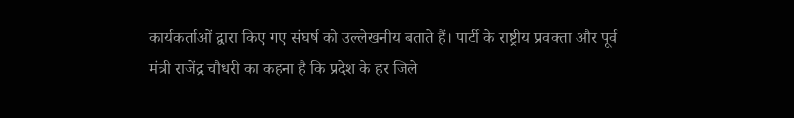कार्यकर्ताओं द्वारा किए गए संघर्ष को उल्लेखनीय बताते हैं। पार्टी के राष्ट्रीय प्रवक्ता और पूर्व मंत्री राजेंद्र चौधरी का कहना है कि प्रदेश के हर जिले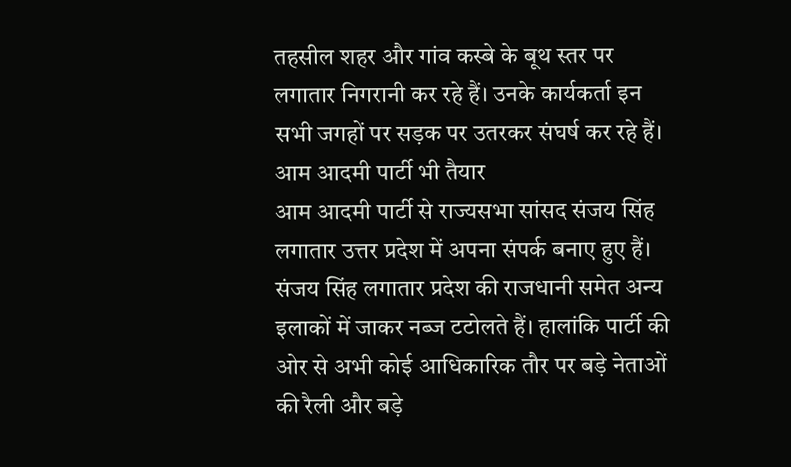तहसील शहर और गांव कस्बे के बूथ स्तर पर लगातार निगरानी कर रहे हैं। उनके कार्यकर्ता इन सभी जगहों पर सड़क पर उतरकर संघर्ष कर रहे हैं।
आम आदमी पार्टी भी तैयार
आम आदमी पार्टी से राज्यसभा सांसद संजय सिंह लगातार उत्तर प्रदेश में अपना संपर्क बनाए हुए हैं। संजय सिंह लगातार प्रदेश की राजधानी समेत अन्य इलाकों में जाकर नब्ज टटोलते हैं। हालांकि पार्टी की ओर से अभी कोई आधिकारिक तौर पर बड़े नेताओं की रैली और बड़े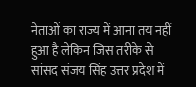नेताओं का राज्य में आना तय नहीं हुआ है लेकिन जिस तरीके से सांसद संजय सिंह उत्तर प्रदेश में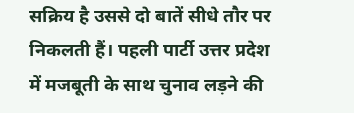सक्रिय है उससे दो बातें सीधे तौर पर निकलती हैं। पहली पार्टी उत्तर प्रदेश में मजबूती के साथ चुनाव लड़ने की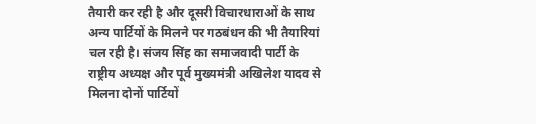तैयारी कर रही है और दूसरी विचारधाराओं के साथ अन्य पार्टियों के मिलने पर गठबंधन की भी तैयारियां चल रही है। संजय सिंह का समाजवादी पार्टी के राष्ट्रीय अध्यक्ष और पूर्व मुख्यमंत्री अखिलेश यादव से मिलना दोनों पार्टियों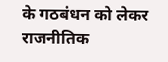के गठबंधन को लेकर राजनीतिक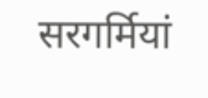सरगर्मियां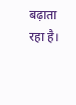बढ़ाता रहा है।